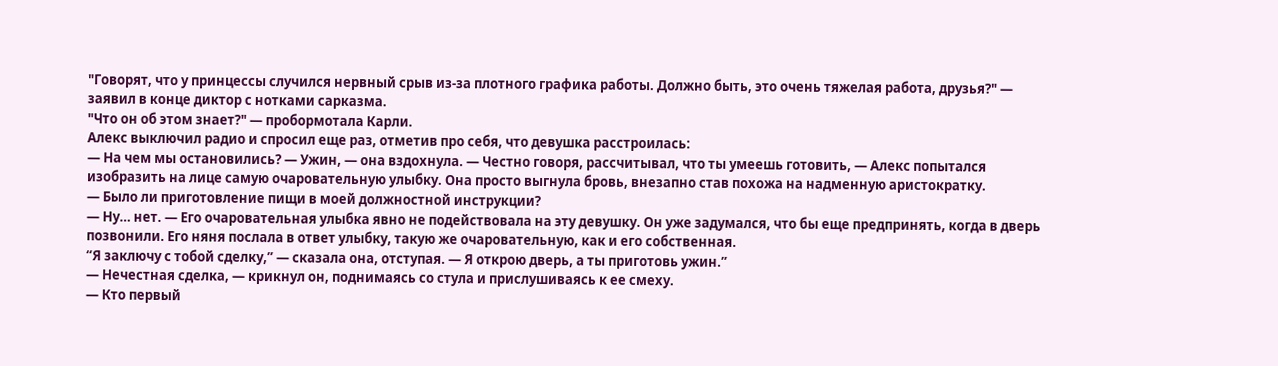"Говорят, что у принцессы случился нервный срыв из-за плотного графика работы. Должно быть, это очень тяжелая работа, друзья?" — заявил в конце диктор с нотками сарказма.
"Что он об этом знает?" — пробормотала Карли.
Алекс выключил радио и спросил еще раз, отметив про себя, что девушка расстроилась:
— На чем мы остановились? — Ужин, — она вздохнула. — Честно говоря, рассчитывал, что ты умеешь готовить, — Алекс попытался изобразить на лице самую очаровательную улыбку. Она просто выгнула бровь, внезапно став похожа на надменную аристократку.
— Было ли приготовление пищи в моей должностной инструкции?
— Ну… нет. — Его очаровательная улыбка явно не подействовала на эту девушку. Он уже задумался, что бы еще предпринять, когда в дверь позвонили. Его няня послала в ответ улыбку, такую же очаровательную, как и его собственная.
“Я заключу с тобой сделку,” — сказала она, отступая. — Я открою дверь, а ты приготовь ужин.”
— Нечестная сделка, — крикнул он, поднимаясь со стула и прислушиваясь к ее смеху.
— Кто первый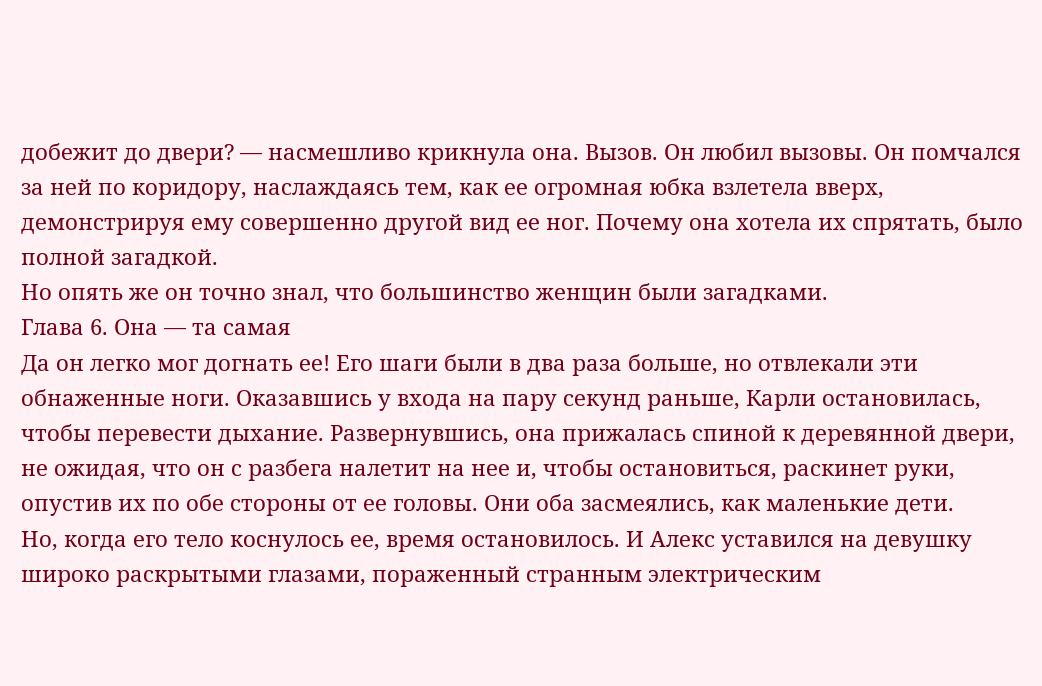добежит до двери? — насмешливо крикнула она. Вызов. Он любил вызовы. Он помчался за ней по коридору, наслаждаясь тем, как ее огромная юбка взлетела вверх, демонстрируя ему совершенно другой вид ее ног. Почему она хотела их спрятать, было полной загадкой.
Но опять же он точно знал, что большинство женщин были загадками.
Глава 6. Она — та самая
Да он легко мог догнать ее! Его шаги были в два раза больше, но отвлекали эти обнаженные ноги. Оказавшись у входа на пару секунд раньше, Карли остановилась, чтобы перевести дыхание. Развернувшись, она прижалась спиной к деревянной двери, не ожидая, что он с разбега налетит на нее и, чтобы остановиться, раскинет руки, опустив их по обе стороны от ее головы. Они оба засмеялись, как маленькие дети.
Но, когда его тело коснулось ее, время остановилось. И Алекс уставился на девушку широко раскрытыми глазами, пораженный странным электрическим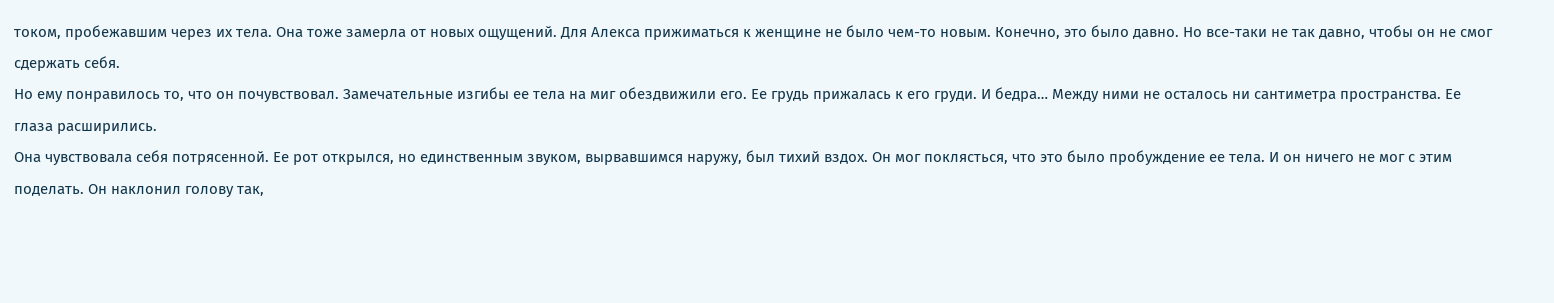током, пробежавшим через их тела. Она тоже замерла от новых ощущений. Для Алекса прижиматься к женщине не было чем-то новым. Конечно, это было давно. Но все-таки не так давно, чтобы он не смог сдержать себя.
Но ему понравилось то, что он почувствовал. Замечательные изгибы ее тела на миг обездвижили его. Ее грудь прижалась к его груди. И бедра… Между ними не осталось ни сантиметра пространства. Ее глаза расширились.
Она чувствовала себя потрясенной. Ее рот открылся, но единственным звуком, вырвавшимся наружу, был тихий вздох. Он мог поклясться, что это было пробуждение ее тела. И он ничего не мог с этим поделать. Он наклонил голову так,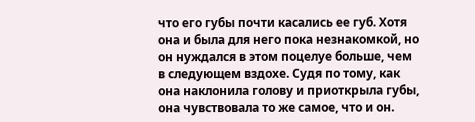что его губы почти касались ее губ. Хотя она и была для него пока незнакомкой, но он нуждался в этом поцелуе больше, чем в следующем вздохе. Судя по тому, как она наклонила голову и приоткрыла губы, она чувствовала то же самое, что и он.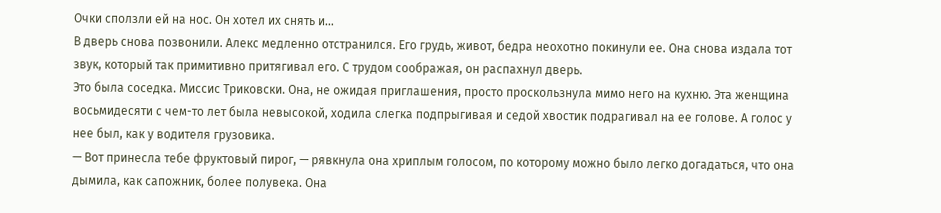Очки сползли ей на нос. Он хотел их снять и…
В дверь снова позвонили. Алекс медленно отстранился. Его грудь, живот, бедра неохотно покинули ее. Она снова издала тот звук, который так примитивно притягивал его. С трудом соображая, он распахнул дверь.
Это была соседка. Миссис Триковски. Она, не ожидая приглашения, просто проскользнула мимо него на кухню. Эта женщина восьмидесяти с чем-то лет была невысокой, ходила слегка подпрыгивая и седой хвостик подрагивал на ее голове. А голос у нее был, как у водителя грузовика.
— Вот принесла тебе фруктовый пирог, — рявкнула она хриплым голосом, по которому можно было легко догадаться, что она дымила, как сапожник, более полувека. Она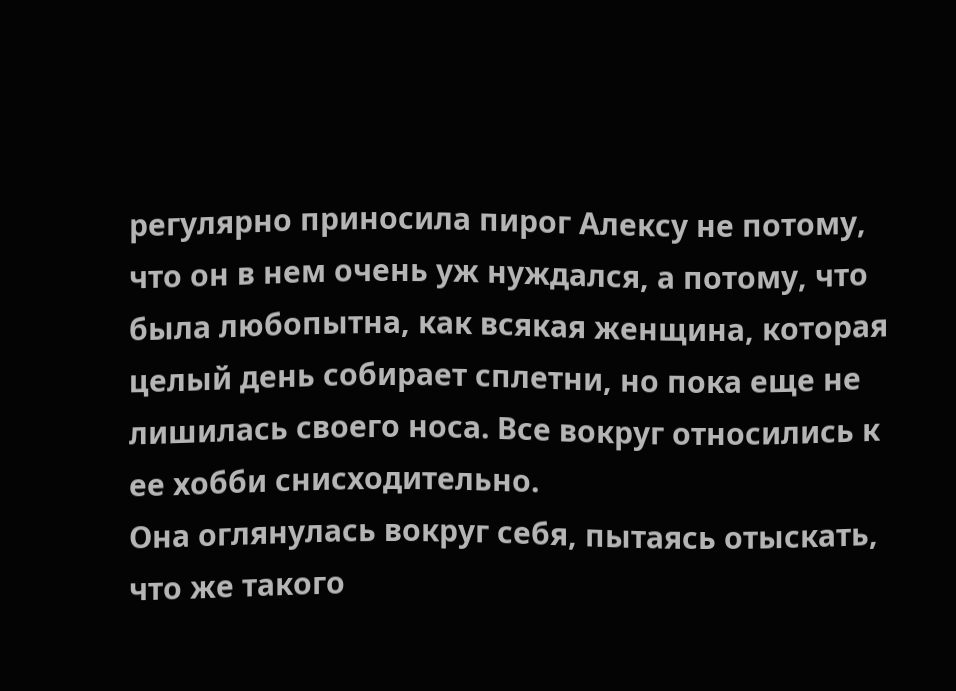регулярно приносила пирог Алексу не потому, что он в нем очень уж нуждался, а потому, что была любопытна, как всякая женщина, которая целый день собирает сплетни, но пока еще не лишилась своего носа. Все вокруг относились к ее хобби снисходительно.
Она оглянулась вокруг себя, пытаясь отыскать, что же такого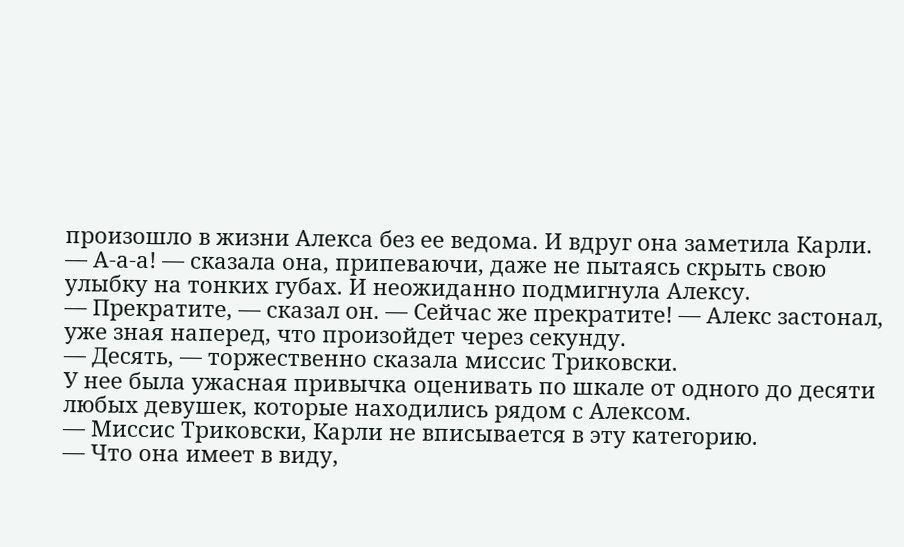произошло в жизни Алекса без ее ведома. И вдруг она заметила Карли.
— А-а-а! — сказала она, припеваючи, даже не пытаясь скрыть свою улыбку на тонких губах. И неожиданно подмигнула Алексу.
— Прекратите, — сказал он. — Сейчас же прекратите! — Алекс застонал, уже зная наперед, что произойдет через секунду.
— Десять, — торжественно сказала миссис Триковски.
У нее была ужасная привычка оценивать по шкале от одного до десяти любых девушек, которые находились рядом с Алексом.
— Миссис Триковски, Карли не вписывается в эту категорию.
— Что она имеет в виду,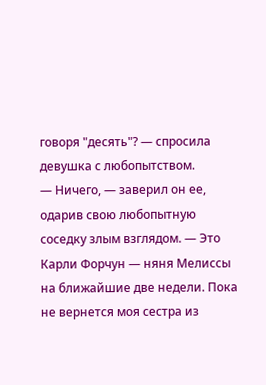говоря "десять"? — спросила девушка с любопытством.
— Ничего, — заверил он ее, одарив свою любопытную соседку злым взглядом. — Это Карли Форчун — няня Мелиссы на ближайшие две недели. Пока не вернется моя сестра из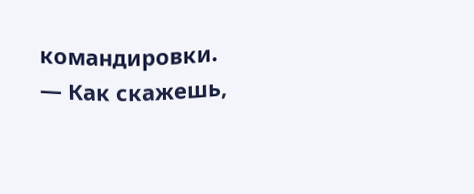командировки.
— Как скажешь,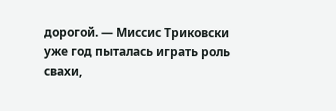дорогой. — Миссис Триковски уже год пыталась играть роль свахи,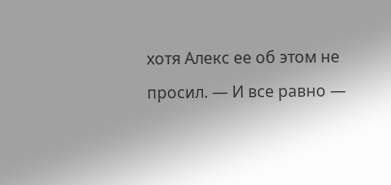хотя Алекс ее об этом не просил. — И все равно —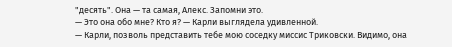"десять". Она — та самая, Алекс. Запомни это.
— Это она обо мне? Кто я? — Карли выглядела удивленной.
— Карли, позволь представить тебе мою соседку миссис Триковски. Видимо, она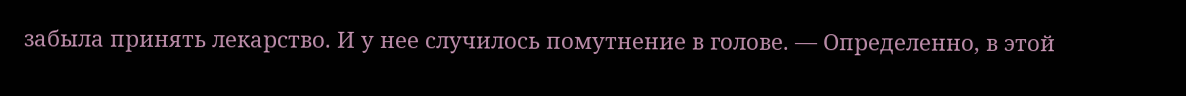забыла принять лекарство. И у нее случилось помутнение в голове. — Определенно, в этой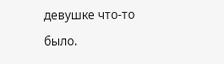девушке что-то было.